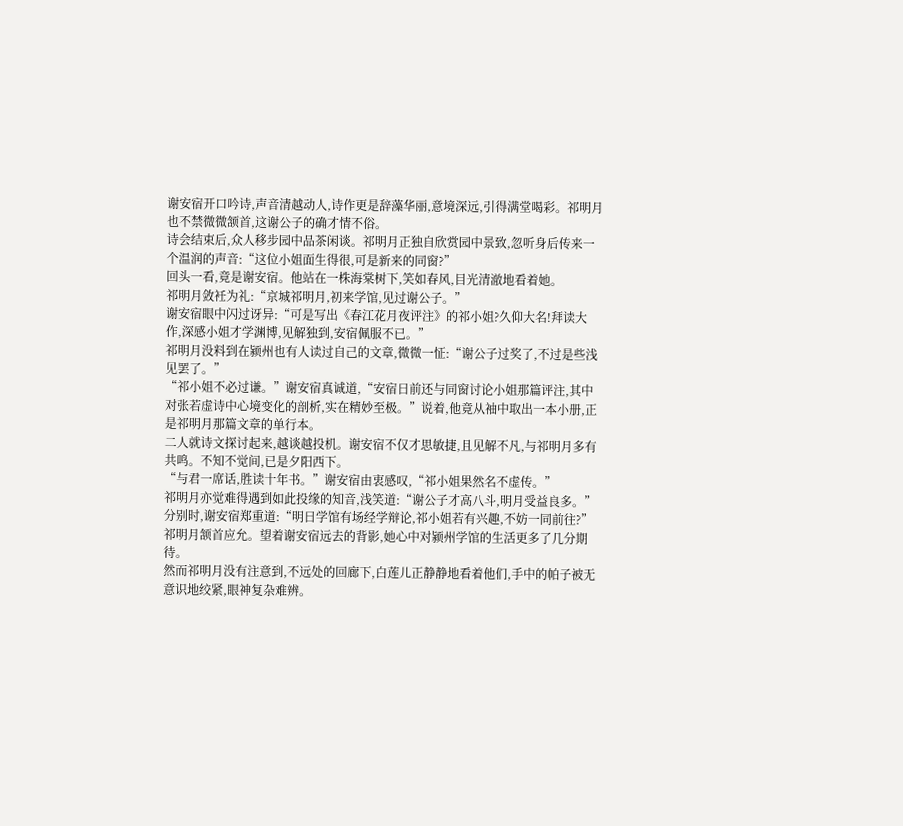谢安宿开口吟诗,声音清越动人,诗作更是辞藻华丽,意境深远,引得满堂喝彩。祁明月也不禁微微颔首,这谢公子的确才情不俗。
诗会结束后,众人移步园中品茶闲谈。祁明月正独自欣赏园中景致,忽听身后传来一个温润的声音:“这位小姐面生得很,可是新来的同窗?”
回头一看,竟是谢安宿。他站在一株海棠树下,笑如春风,目光清澈地看着她。
祁明月敛衽为礼:“京城祁明月,初来学馆,见过谢公子。”
谢安宿眼中闪过讶异:“可是写出《春江花月夜评注》的祁小姐?久仰大名!拜读大作,深感小姐才学渊博,见解独到,安宿佩服不已。”
祁明月没料到在颍州也有人读过自己的文章,微微一怔:“谢公子过奖了,不过是些浅见罢了。”
“祁小姐不必过谦。”谢安宿真诚道,“安宿日前还与同窗讨论小姐那篇评注,其中对张若虚诗中心境变化的剖析,实在精妙至极。”说着,他竟从袖中取出一本小册,正是祁明月那篇文章的单行本。
二人就诗文探讨起来,越谈越投机。谢安宿不仅才思敏捷,且见解不凡,与祁明月多有共鸣。不知不觉间,已是夕阳西下。
“与君一席话,胜读十年书。”谢安宿由衷感叹,“祁小姐果然名不虚传。”
祁明月亦觉难得遇到如此投缘的知音,浅笑道:“谢公子才高八斗,明月受益良多。”
分别时,谢安宿郑重道:“明日学馆有场经学辩论,祁小姐若有兴趣,不妨一同前往?”
祁明月颔首应允。望着谢安宿远去的背影,她心中对颍州学馆的生活更多了几分期待。
然而祁明月没有注意到,不远处的回廊下,白莲儿正静静地看着他们,手中的帕子被无意识地绞紧,眼神复杂难辨。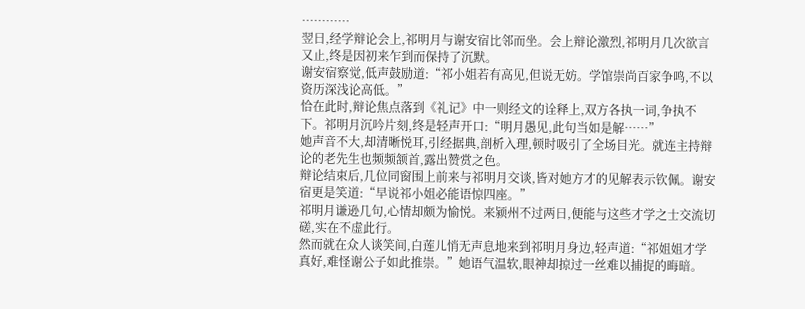…………
翌日,经学辩论会上,祁明月与谢安宿比邻而坐。会上辩论激烈,祁明月几次欲言又止,终是因初来乍到而保持了沉默。
谢安宿察觉,低声鼓励道:“祁小姐若有高见,但说无妨。学馆崇尚百家争鸣,不以资历深浅论高低。”
恰在此时,辩论焦点落到《礼记》中一则经文的诠释上,双方各执一词,争执不下。祁明月沉吟片刻,终是轻声开口:“明月愚见,此句当如是解……”
她声音不大,却清晰悦耳,引经据典,剖析入理,顿时吸引了全场目光。就连主持辩论的老先生也频频颔首,露出赞赏之色。
辩论结束后,几位同窗围上前来与祁明月交谈,皆对她方才的见解表示钦佩。谢安宿更是笑道:“早说祁小姐必能语惊四座。”
祁明月谦逊几句,心情却颇为愉悦。来颍州不过两日,便能与这些才学之士交流切磋,实在不虚此行。
然而就在众人谈笑间,白莲儿悄无声息地来到祁明月身边,轻声道:“祁姐姐才学真好,难怪谢公子如此推崇。”她语气温软,眼神却掠过一丝难以捕捉的晦暗。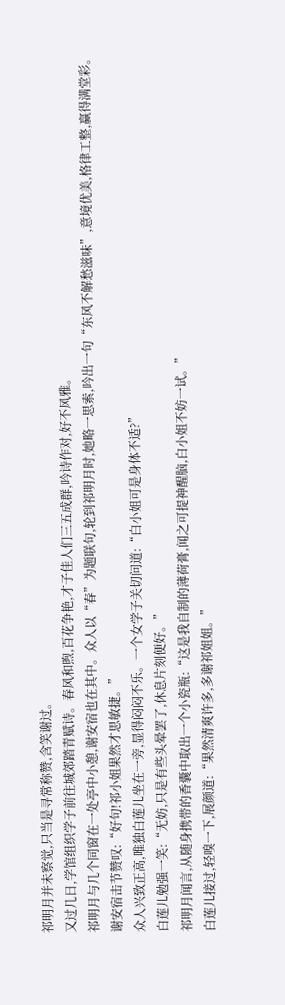祁明月并未察觉,只当是寻常称赞,含笑谢过。
又过几日,学馆组织学子前往城郊踏青赋诗。春风和煦,百花争艳,才子佳人们三五成群,吟诗作对,好不风雅。
祁明月与几个同窗在一处亭中小憩,谢安宿也在其中。众人以“春”为题联句,轮到祁明月时,她略一思索,吟出一句“东风不解愁滋味”,意境优美,格律工整,赢得满堂彩。
谢安宿击节赞叹:“好句!祁小姐果然才思敏捷。”
众人兴致正高,唯独白莲儿坐在一旁,显得闷闷不乐。一个女学子关切问道:“白小姐可是身体不适?”
白莲儿勉强一笑:“无妨,只是有些头晕罢了,休息片刻便好。”
祁明月闻言,从随身携带的香囊中取出一个小瓷瓶:“这是我自制的薄荷膏,闻之可提神醒脑,白小姐不妨一试。”
白莲儿接过,轻嗅一下,展颜道:“果然清爽许多,多谢祁姐姐。”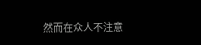然而在众人不注意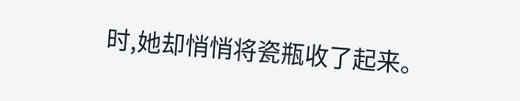时,她却悄悄将瓷瓶收了起来。